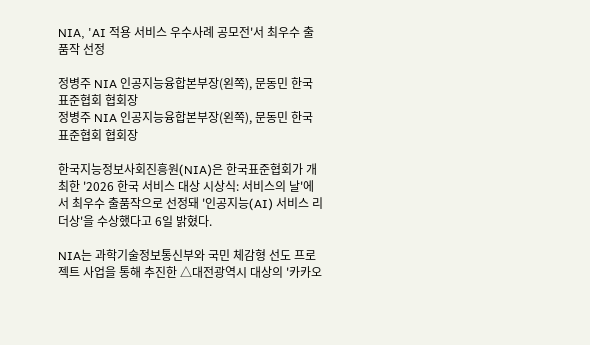NIA, 'AI 적용 서비스 우수사례 공모전'서 최우수 출품작 선정

정병주 NIA 인공지능융합본부장(왼쪽), 문동민 한국표준협회 협회장
정병주 NIA 인공지능융합본부장(왼쪽), 문동민 한국표준협회 협회장

한국지능정보사회진흥원(NIA)은 한국표준협회가 개최한 '2026 한국 서비스 대상 시상식: 서비스의 날'에서 최우수 출품작으로 선정돼 '인공지능(AI) 서비스 리더상'을 수상했다고 6일 밝혔다.

NIA는 과학기술정보통신부와 국민 체감형 선도 프로젝트 사업을 통해 추진한 △대전광역시 대상의 '카카오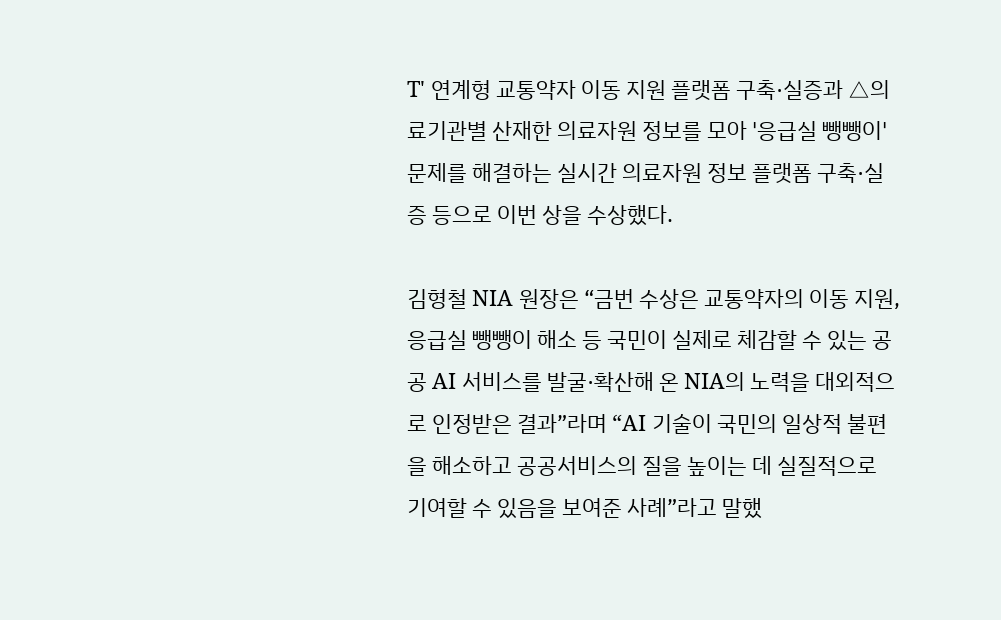T' 연계형 교통약자 이동 지원 플랫폼 구축·실증과 △의료기관별 산재한 의료자원 정보를 모아 '응급실 뺑뺑이' 문제를 해결하는 실시간 의료자원 정보 플랫폼 구축·실증 등으로 이번 상을 수상했다.

김형철 NIA 원장은 “금번 수상은 교통약자의 이동 지원, 응급실 뺑뺑이 해소 등 국민이 실제로 체감할 수 있는 공공 AI 서비스를 발굴·확산해 온 NIA의 노력을 대외적으로 인정받은 결과”라며 “AI 기술이 국민의 일상적 불편을 해소하고 공공서비스의 질을 높이는 데 실질적으로 기여할 수 있음을 보여준 사례”라고 말했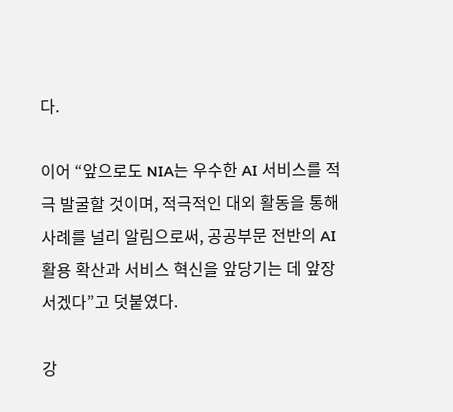다.

이어 “앞으로도 NIA는 우수한 AI 서비스를 적극 발굴할 것이며, 적극적인 대외 활동을 통해 사례를 널리 알림으로써, 공공부문 전반의 AI 활용 확산과 서비스 혁신을 앞당기는 데 앞장서겠다”고 덧붙였다.

강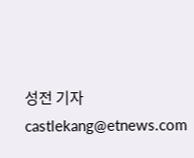성전 기자 castlekang@etnews.com